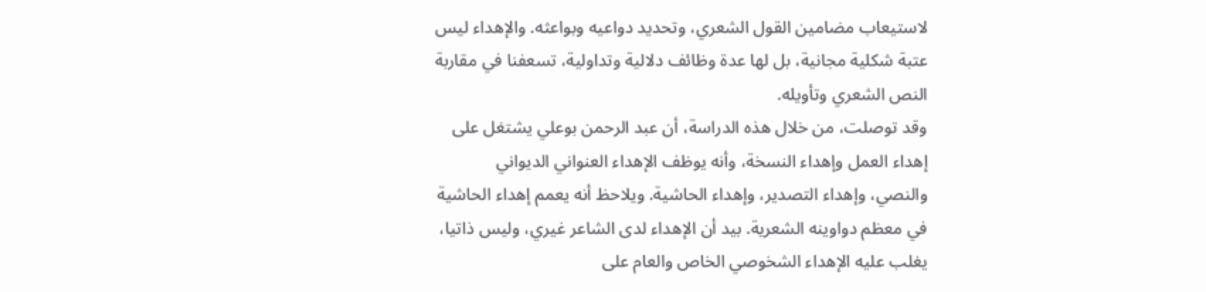لاستيعاب مضامين القول الشعري، وتحديد دواعيه وبواعثه. والإهداء ليس عتبة شكلية مجانية، بل لها عدة وظائف دلالية وتداولية، تسعفنا في مقاربة النص الشعري وتأويله.
وقد توصلت، من خلال هذه الدراسة، أن عبد الرحمن بوعلي يشتغل على إهداء العمل وإهداء النسخة، وأنه يوظف الإهداء العنواني الديواني والنصي، وإهداء التصدير، وإهداء الحاشية. ويلاحظ أنه يعمم إهداء الحاشية في معظم دواوينه الشعرية. بيد أن الإهداء لدى الشاعر غيري، وليس ذاتيا، يغلب عليه الإهداء الشخوصي الخاص والعام على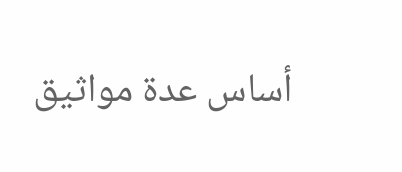أساس عدة مواثيق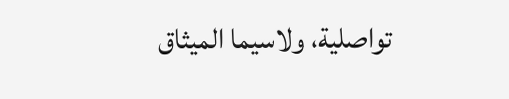تواصلية، ولاسيما الميثاق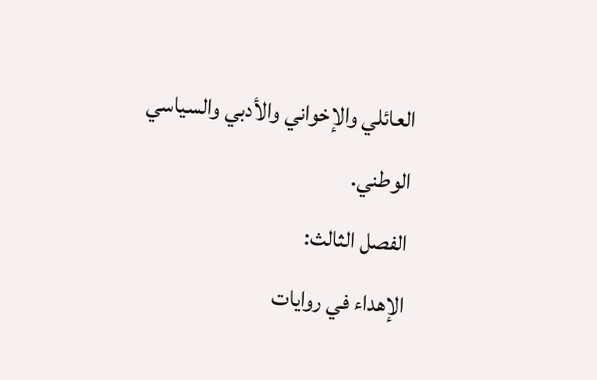العائلي والإخواني والأدبي والسياسي الوطني.
الفصل الثالث:
الإهداء في روايات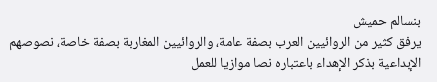بنسالم حميش
يرفق كثير من الروائيين العرب بصفة عامة، والروائيين المغاربة بصفة خاصة، نصوصهم الإبداعية بذكر الإهداء باعتباره نصا موازيا للعمل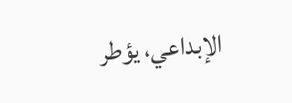الإبداعي، يؤطر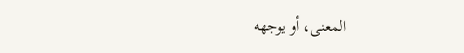المعنى، أو يوجهه